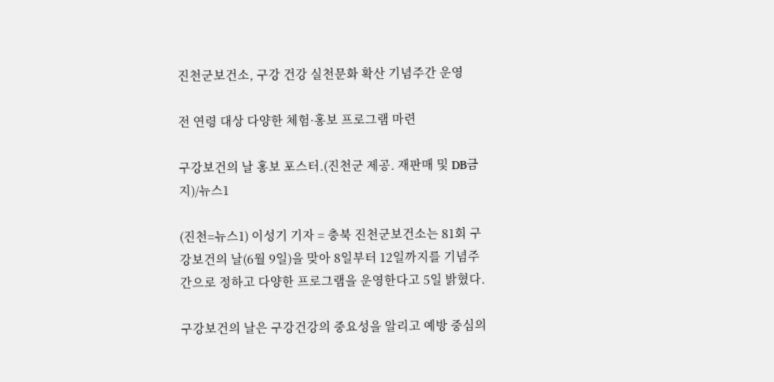진천군보건소, 구강 건강 실천문화 확산 기념주간 운영

전 연령 대상 다양한 체험·홍보 프로그램 마련

구강보건의 날 홍보 포스터.(진천군 제공. 재판매 및 DB금지)/뉴스1

(진천=뉴스1) 이성기 기자 = 충북 진천군보건소는 81회 구강보건의 날(6월 9일)을 맞아 8일부터 12일까지를 기념주간으로 정하고 다양한 프로그램을 운영한다고 5일 밝혔다.

구강보건의 날은 구강건강의 중요성을 알리고 예방 중심의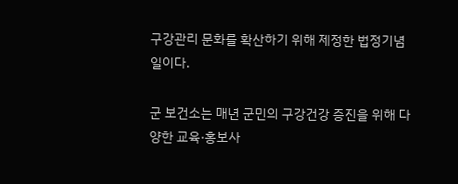구강관리 문화를 확산하기 위해 제정한 법정기념일이다.

군 보건소는 매년 군민의 구강건강 증진을 위해 다양한 교육·홍보사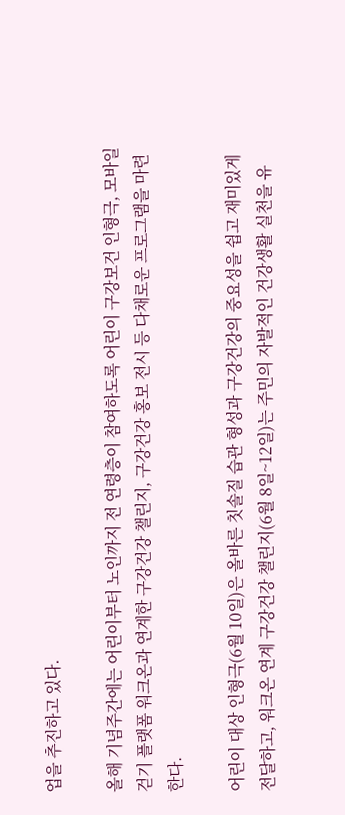업을 추진하고 있다.

올해 기념주간에는 어린이부터 노인까지 전 연령층이 참여하도록 어린이 구강보건 인형극, 모바일 걷기 플랫폼 워크온과 연계한 구강건강 챌린지, 구강건강 홍보 전시 등 다채로운 프로그램을 마련한다.

어린이 대상 인형극(6월 10일)은 올바른 칫솔질 습관 형성과 구강건강의 중요성을 쉽고 재미있게 전달하고, 워크온 연계 구강건강 챌린지(6월 8일~12일)는 주민의 자발적인 건강생활 실천을 유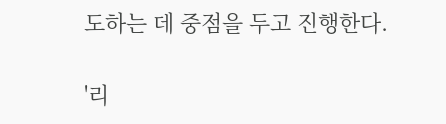도하는 데 중점을 두고 진행한다.

'리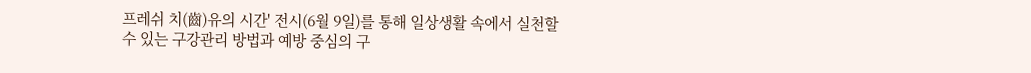프레쉬 치(齒)유의 시간' 전시(6월 9일)를 통해 일상생활 속에서 실천할 수 있는 구강관리 방법과 예방 중심의 구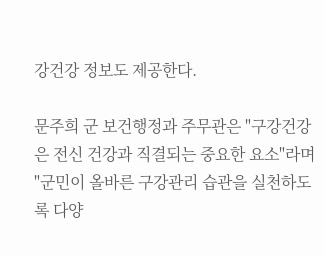강건강 정보도 제공한다.

문주희 군 보건행정과 주무관은 "구강건강은 전신 건강과 직결되는 중요한 요소"라며 "군민이 올바른 구강관리 습관을 실천하도록 다양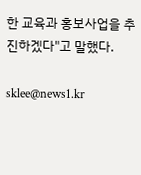한 교육과 홍보사업을 추진하겠다"고 말했다.

sklee@news1.kr